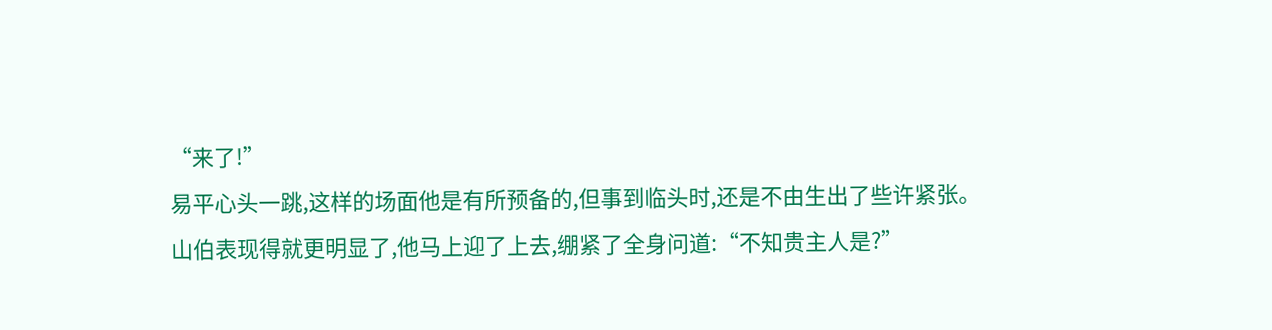“来了!”
易平心头一跳,这样的场面他是有所预备的,但事到临头时,还是不由生出了些许紧张。
山伯表现得就更明显了,他马上迎了上去,绷紧了全身问道:“不知贵主人是?”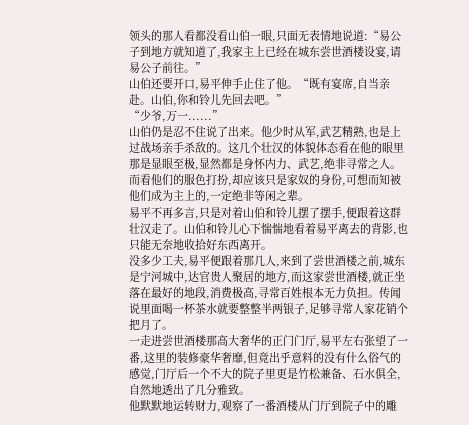领头的那人看都没看山伯一眼,只面无表情地说道:“易公子到地方就知道了,我家主上已经在城东尝世酒楼设宴,请易公子前往。”
山伯还要开口,易平伸手止住了他。“既有宴席,自当亲赴。山伯,你和铃儿先回去吧。”
“少爷,万一......”
山伯仍是忍不住说了出来。他少时从军,武艺精熟,也是上过战场亲手杀敌的。这几个壮汉的体貌体态看在他的眼里那是显眼至极,显然都是身怀内力、武艺,绝非寻常之人。
而看他们的服色打扮,却应该只是家奴的身份,可想而知被他们成为主上的,一定绝非等闲之辈。
易平不再多言,只是对着山伯和铃儿摆了摆手,便跟着这群壮汉走了。山伯和铃儿心下惴惴地看着易平离去的背影,也只能无奈地收拾好东西离开。
没多少工夫,易平便跟着那几人,来到了尝世酒楼之前,城东是宁河城中,达官贵人聚居的地方,而这家尝世酒楼,就正坐落在最好的地段,消费极高,寻常百姓根本无力负担。传闻说里面喝一杯茶水就要整整半两银子,足够寻常人家花销个把月了。
一走进尝世酒楼那高大奢华的正门门厅,易平左右张望了一番,这里的装修豪华奢靡,但竟出乎意料的没有什么俗气的感觉,门厅后一个不大的院子里更是竹松兼备、石水俱全,自然地透出了几分雅致。
他默默地运转财力,观察了一番酒楼从门厅到院子中的雕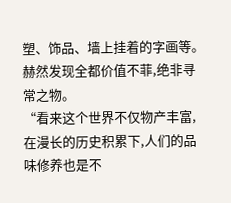塑、饰品、墙上挂着的字画等。赫然发现全都价值不菲,绝非寻常之物。
“看来这个世界不仅物产丰富,在漫长的历史积累下,人们的品味修养也是不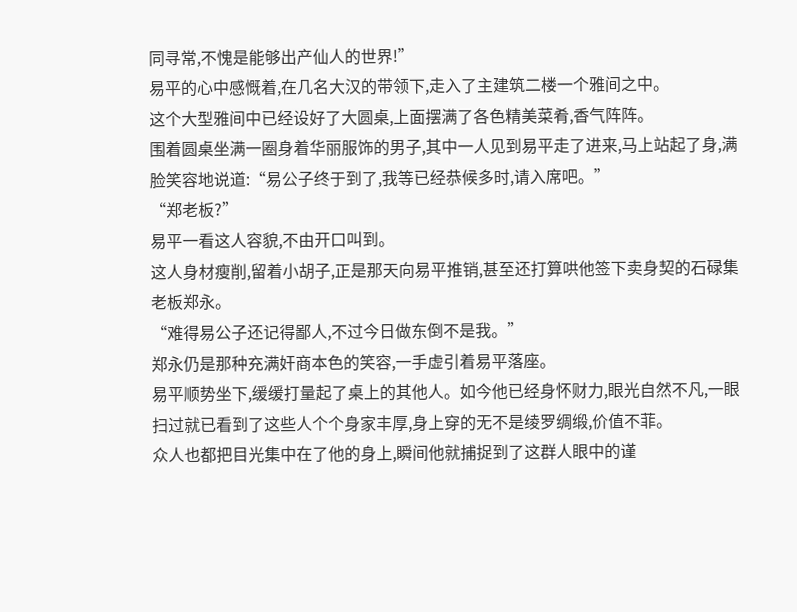同寻常,不愧是能够出产仙人的世界!”
易平的心中感慨着,在几名大汉的带领下,走入了主建筑二楼一个雅间之中。
这个大型雅间中已经设好了大圆桌,上面摆满了各色精美菜肴,香气阵阵。
围着圆桌坐满一圈身着华丽服饰的男子,其中一人见到易平走了进来,马上站起了身,满脸笑容地说道:“易公子终于到了,我等已经恭候多时,请入席吧。”
“郑老板?”
易平一看这人容貌,不由开口叫到。
这人身材瘦削,留着小胡子,正是那天向易平推销,甚至还打算哄他签下卖身契的石碌集老板郑永。
“难得易公子还记得鄙人,不过今日做东倒不是我。”
郑永仍是那种充满奸商本色的笑容,一手虚引着易平落座。
易平顺势坐下,缓缓打量起了桌上的其他人。如今他已经身怀财力,眼光自然不凡,一眼扫过就已看到了这些人个个身家丰厚,身上穿的无不是绫罗绸缎,价值不菲。
众人也都把目光集中在了他的身上,瞬间他就捕捉到了这群人眼中的谨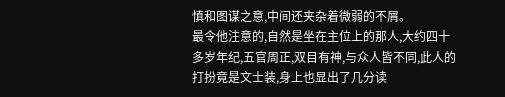慎和图谋之意,中间还夹杂着微弱的不屑。
最令他注意的,自然是坐在主位上的那人,大约四十多岁年纪,五官周正,双目有神,与众人皆不同,此人的打扮竟是文士装,身上也显出了几分读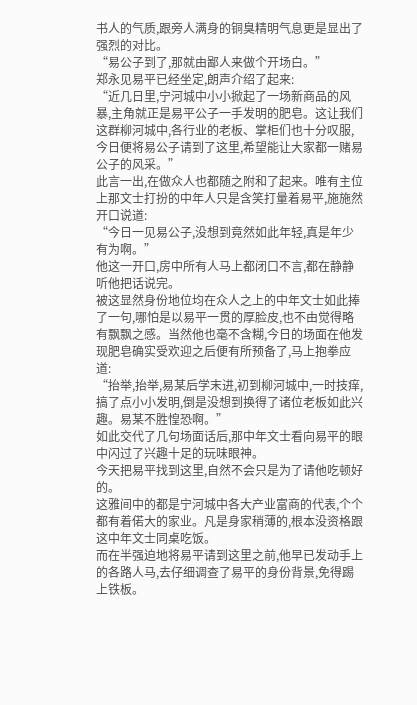书人的气质,跟旁人满身的铜臭精明气息更是显出了强烈的对比。
“易公子到了,那就由鄙人来做个开场白。”
郑永见易平已经坐定,朗声介绍了起来:
“近几日里,宁河城中小小掀起了一场新商品的风暴,主角就正是易平公子一手发明的肥皂。这让我们这群柳河城中,各行业的老板、掌柜们也十分叹服,今日便将易公子请到了这里,希望能让大家都一赌易公子的风采。”
此言一出,在做众人也都随之附和了起来。唯有主位上那文士打扮的中年人只是含笑打量着易平,施施然开口说道:
“今日一见易公子,没想到竟然如此年轻,真是年少有为啊。”
他这一开口,房中所有人马上都闭口不言,都在静静听他把话说完。
被这显然身份地位均在众人之上的中年文士如此捧了一句,哪怕是以易平一贯的厚脸皮,也不由觉得略有飘飘之感。当然他也毫不含糊,今日的场面在他发现肥皂确实受欢迎之后便有所预备了,马上抱拳应道:
“抬举,抬举,易某后学末进,初到柳河城中,一时技痒,搞了点小小发明,倒是没想到换得了诸位老板如此兴趣。易某不胜惶恐啊。”
如此交代了几句场面话后,那中年文士看向易平的眼中闪过了兴趣十足的玩味眼神。
今天把易平找到这里,自然不会只是为了请他吃顿好的。
这雅间中的都是宁河城中各大产业富商的代表,个个都有着偌大的家业。凡是身家稍薄的,根本没资格跟这中年文士同桌吃饭。
而在半强迫地将易平请到这里之前,他早已发动手上的各路人马,去仔细调查了易平的身份背景,免得踢上铁板。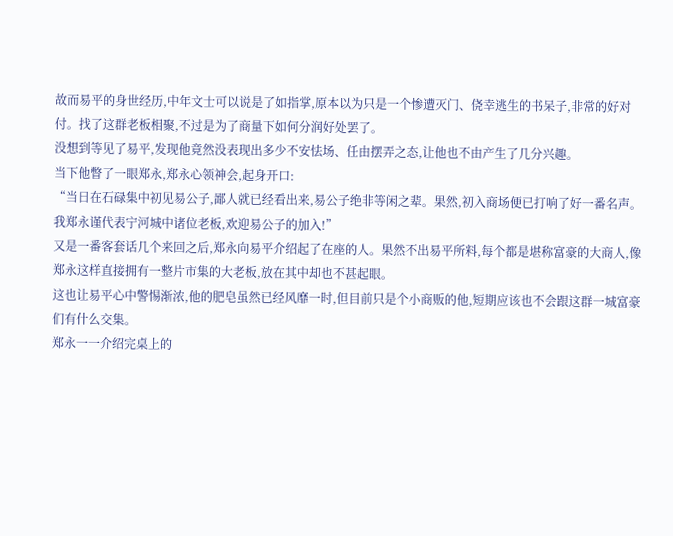故而易平的身世经历,中年文士可以说是了如指掌,原本以为只是一个惨遭灭门、侥幸逃生的书呆子,非常的好对付。找了这群老板相聚,不过是为了商量下如何分润好处罢了。
没想到等见了易平,发现他竟然没表现出多少不安怯场、任由摆弄之态,让他也不由产生了几分兴趣。
当下他瞥了一眼郑永,郑永心领神会,起身开口:
“当日在石碌集中初见易公子,鄙人就已经看出来,易公子绝非等闲之辈。果然,初入商场便已打响了好一番名声。我郑永谨代表宁河城中诸位老板,欢迎易公子的加入!”
又是一番客套话几个来回之后,郑永向易平介绍起了在座的人。果然不出易平所料,每个都是堪称富豪的大商人,像郑永这样直接拥有一整片市集的大老板,放在其中却也不甚起眼。
这也让易平心中警惕渐浓,他的肥皂虽然已经风靡一时,但目前只是个小商贩的他,短期应该也不会跟这群一城富豪们有什么交集。
郑永一一介绍完桌上的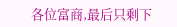各位富商,最后只剩下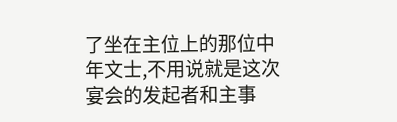了坐在主位上的那位中年文士,不用说就是这次宴会的发起者和主事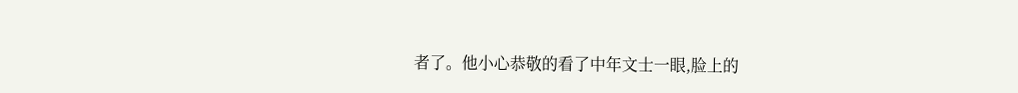者了。他小心恭敬的看了中年文士一眼,脸上的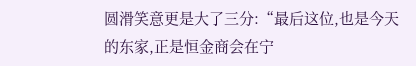圆滑笑意更是大了三分:“最后这位,也是今天的东家,正是恒金商会在宁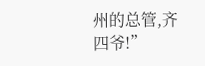州的总管,齐四爷!”